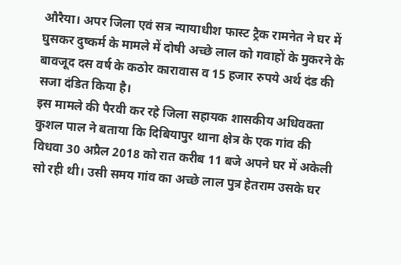औरैया। अपर जिला एवं सत्र न्यायाधीश फास्ट ट्रैक रामनेत ने घर में घुसकर दुष्कर्म के मामले में दोषी अच्छे लाल को गवाहों के मुकरने के बावजूद दस वर्ष के कठोर कारावास व 15 हजार रुपये अर्थ दंड की सजा दंडित किया है।
इस मामले की पैरवी कर रहे जिला सहायक शासकीय अधिवक्ता कुशल पाल ने बताया कि दिबियापुर थाना क्षेत्र के एक गांव की विधवा 30 अप्रैल 2018 को रात करीब 11 बजे अपने घर में अकेली सो रही थी। उसी समय गांव का अच्छे लाल पुत्र हेतराम उसके घर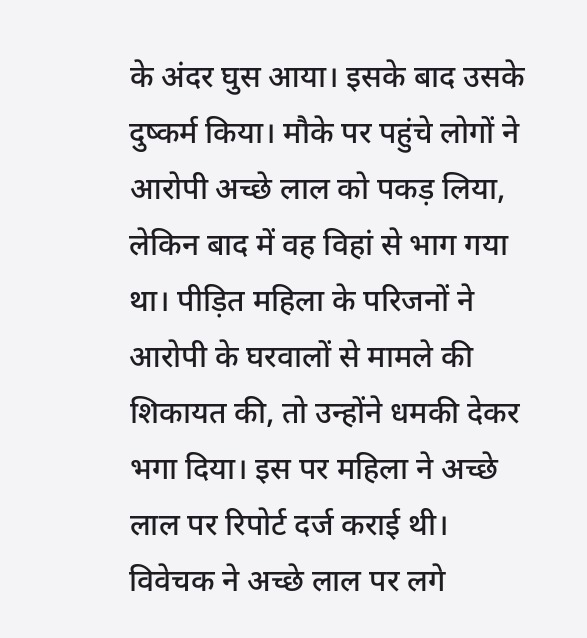के अंदर घुस आया। इसके बाद उसके दुष्कर्म किया। मौके पर पहुंचे लोगों ने आरोपी अच्छे लाल को पकड़ लिया, लेकिन बाद में वह विहां से भाग गया था। पीड़ित महिला के परिजनों ने आरोपी के घरवालों से मामले की शिकायत की, तो उन्होंने धमकी देकर भगा दिया। इस पर महिला ने अच्छे लाल पर रिपोर्ट दर्ज कराई थी।
विवेचक ने अच्छे लाल पर लगे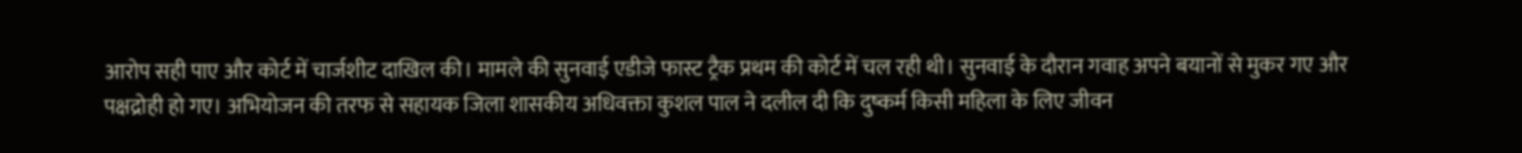आरोप सही पाए और कोर्ट में चार्जशीट दाखिल की। मामले की सुनवाई एडीजे फास्ट ट्रैक प्रथम की कोर्ट में चल रही थी। सुनवाई के दौरान गवाह अपने बयानों से मुकर गए और पक्षद्रोही हो गए। अभियोजन की तरफ से सहायक जिला शासकीय अधिवक्ता कुशल पाल ने दलील दी कि दुष्कर्म किसी महिला के लिए जीवन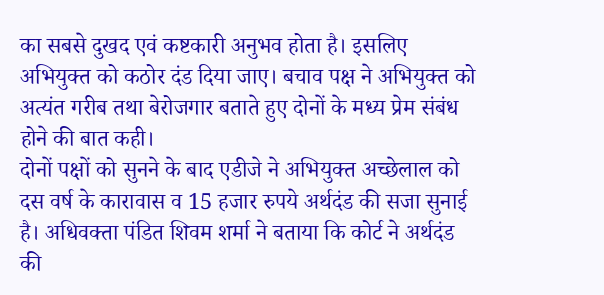का सबसे दुखद एवं कष्टकारी अनुभव होता है। इसलिए अभियुक्त को कठोर दंड दिया जाए। बचाव पक्ष ने अभियुक्त को अत्यंत गरीब तथा बेरोजगार बताते हुए दोनों के मध्य प्रेम संबंध होने की बात कही।
दोनों पक्षों को सुनने के बाद एडीजे ने अभियुक्त अच्छेलाल को दस वर्ष के कारावास व 15 हजार रुपये अर्थदंड की सजा सुनाई है। अधिवक्ता पंडित शिवम शर्मा ने बताया कि कोर्ट ने अर्थदंड की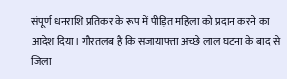संपूर्ण धनराशि प्रतिकर के रूप में पीड़ित महिला को प्रदान करने का आदेश दिया। गौरतलब है कि सजायाफ्ता अच्छे लाल घटना के बाद से जिला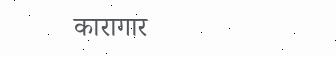कारागार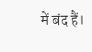में बंद हैं।